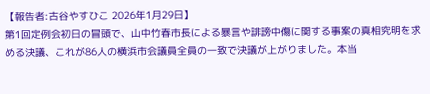【報告者:古谷やすひこ 2026年1月29日】
第1回定例会初日の冒頭で、山中竹春市長による暴言や誹謗中傷に関する事案の真相究明を求める決議、これが86人の横浜市会議員全員の一致で決議が上がりました。本当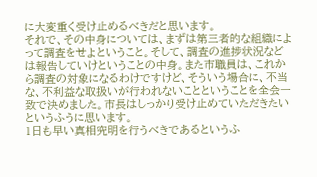に大変重く受け止めるべきだと思います。
それで、その中身については、まずは第三者的な組織によって調査をせよということ。そして、調査の進捗状況などは報告していけということの中身。また市職員は、これから調査の対象になるわけですけど、そういう場合に、不当な、不利益な取扱いが行われないことということを全会一致で決めました。市長はしっかり受け止めていただきたいというふうに思います。
1日も早い真相究明を行うべきであるというふ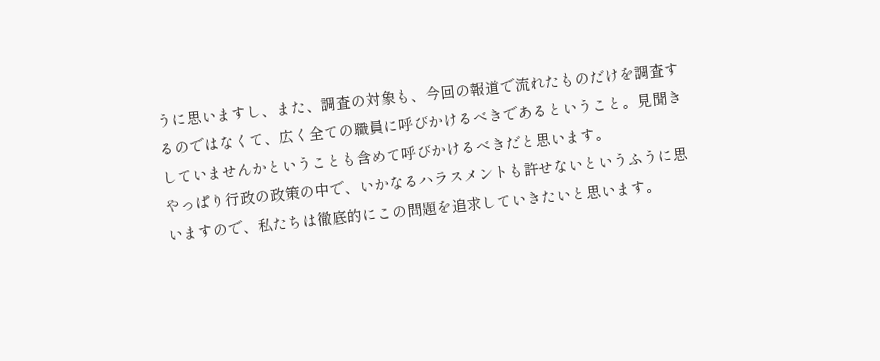うに思いますし、また、調査の対象も、今回の報道で流れたものだけを調査するのではなくて、広く全ての職員に呼びかけるべきであるということ。見聞きしていませんかということも含めて呼びかけるべきだと思います。
やっぱり行政の政策の中で、いかなるハラスメントも許せないというふうに思いますので、私たちは徹底的にこの問題を追求していきたいと思います。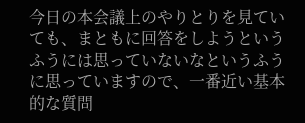今日の本会議上のやりとりを見ていても、まともに回答をしようというふうには思っていないなというふうに思っていますので、一番近い基本的な質問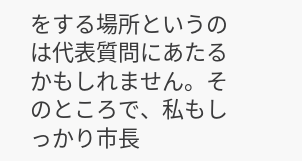をする場所というのは代表質問にあたるかもしれません。そのところで、私もしっかり市長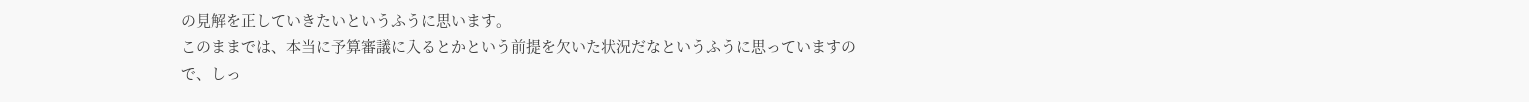の見解を正していきたいというふうに思います。
このままでは、本当に予算審議に入るとかという前提を欠いた状況だなというふうに思っていますので、しっ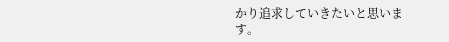かり追求していきたいと思います。